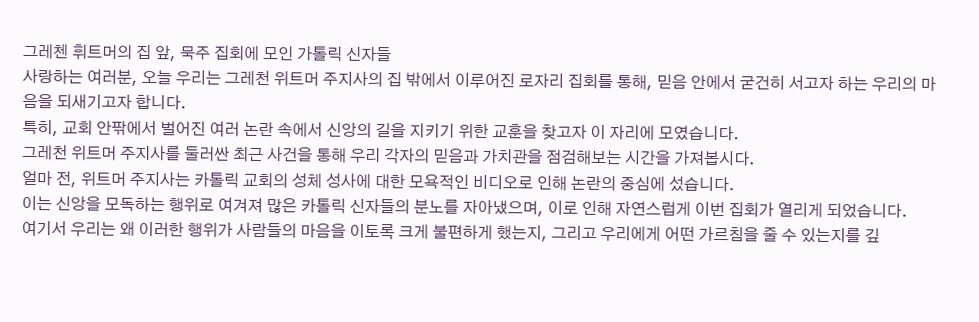그레첸 휘트머의 집 앞, 묵주 집회에 모인 가톨릭 신자들
사랑하는 여러분, 오늘 우리는 그레천 위트머 주지사의 집 밖에서 이루어진 로자리 집회를 통해, 믿음 안에서 굳건히 서고자 하는 우리의 마음을 되새기고자 합니다.
특히, 교회 안팎에서 벌어진 여러 논란 속에서 신앙의 길을 지키기 위한 교훈을 찾고자 이 자리에 모였습니다.
그레천 위트머 주지사를 둘러싼 최근 사건을 통해 우리 각자의 믿음과 가치관을 점검해보는 시간을 가져봅시다.
얼마 전, 위트머 주지사는 카톨릭 교회의 성체 성사에 대한 모욕적인 비디오로 인해 논란의 중심에 섰습니다.
이는 신앙을 모독하는 행위로 여겨져 많은 카톨릭 신자들의 분노를 자아냈으며, 이로 인해 자연스럽게 이번 집회가 열리게 되었습니다.
여기서 우리는 왜 이러한 행위가 사람들의 마음을 이토록 크게 불편하게 했는지, 그리고 우리에게 어떤 가르침을 줄 수 있는지를 깊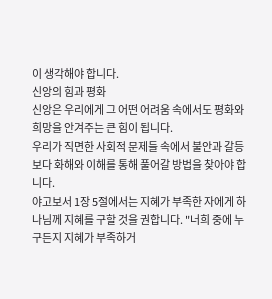이 생각해야 합니다.
신앙의 힘과 평화
신앙은 우리에게 그 어떤 어려움 속에서도 평화와 희망을 안겨주는 큰 힘이 됩니다.
우리가 직면한 사회적 문제들 속에서 불안과 갈등보다 화해와 이해를 통해 풀어갈 방법을 찾아야 합니다.
야고보서 1장 5절에서는 지혜가 부족한 자에게 하나님께 지혜를 구할 것을 권합니다. "너희 중에 누구든지 지혜가 부족하거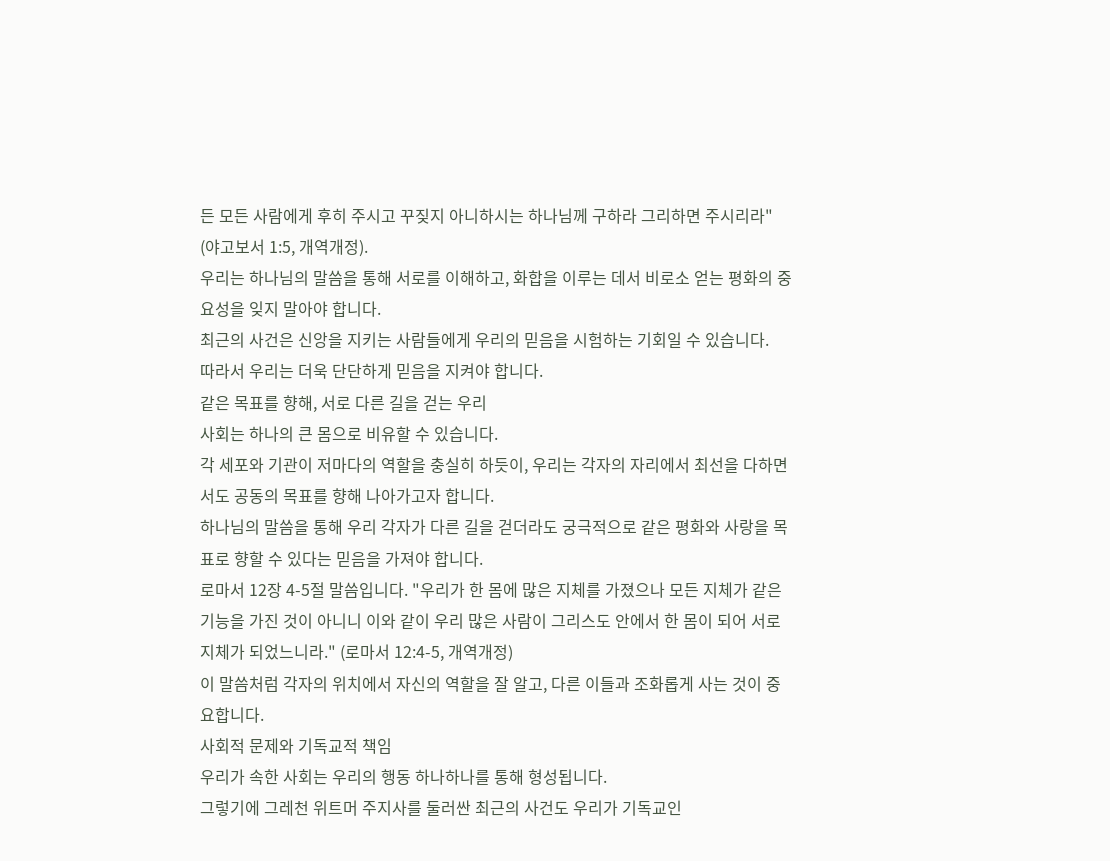든 모든 사람에게 후히 주시고 꾸짖지 아니하시는 하나님께 구하라 그리하면 주시리라" (야고보서 1:5, 개역개정).
우리는 하나님의 말씀을 통해 서로를 이해하고, 화합을 이루는 데서 비로소 얻는 평화의 중요성을 잊지 말아야 합니다.
최근의 사건은 신앙을 지키는 사람들에게 우리의 믿음을 시험하는 기회일 수 있습니다.
따라서 우리는 더욱 단단하게 믿음을 지켜야 합니다.
같은 목표를 향해, 서로 다른 길을 걷는 우리
사회는 하나의 큰 몸으로 비유할 수 있습니다.
각 세포와 기관이 저마다의 역할을 충실히 하듯이, 우리는 각자의 자리에서 최선을 다하면서도 공동의 목표를 향해 나아가고자 합니다.
하나님의 말씀을 통해 우리 각자가 다른 길을 걷더라도 궁극적으로 같은 평화와 사랑을 목표로 향할 수 있다는 믿음을 가져야 합니다.
로마서 12장 4-5절 말씀입니다. "우리가 한 몸에 많은 지체를 가졌으나 모든 지체가 같은 기능을 가진 것이 아니니 이와 같이 우리 많은 사람이 그리스도 안에서 한 몸이 되어 서로 지체가 되었느니라." (로마서 12:4-5, 개역개정)
이 말씀처럼 각자의 위치에서 자신의 역할을 잘 알고, 다른 이들과 조화롭게 사는 것이 중요합니다.
사회적 문제와 기독교적 책임
우리가 속한 사회는 우리의 행동 하나하나를 통해 형성됩니다.
그렇기에 그레천 위트머 주지사를 둘러싼 최근의 사건도 우리가 기독교인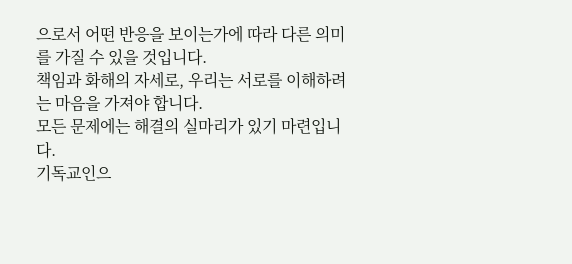으로서 어떤 반응을 보이는가에 따라 다른 의미를 가질 수 있을 것입니다.
책임과 화해의 자세로, 우리는 서로를 이해하려는 마음을 가져야 합니다.
모든 문제에는 해결의 실마리가 있기 마련입니다.
기독교인으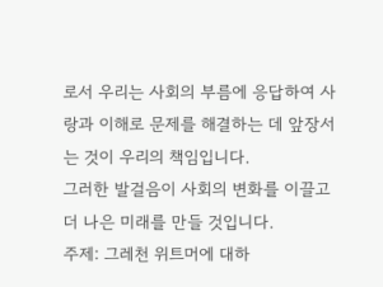로서 우리는 사회의 부름에 응답하여 사랑과 이해로 문제를 해결하는 데 앞장서는 것이 우리의 책임입니다.
그러한 발걸음이 사회의 변화를 이끌고 더 나은 미래를 만들 것입니다.
주제: 그레천 위트머에 대하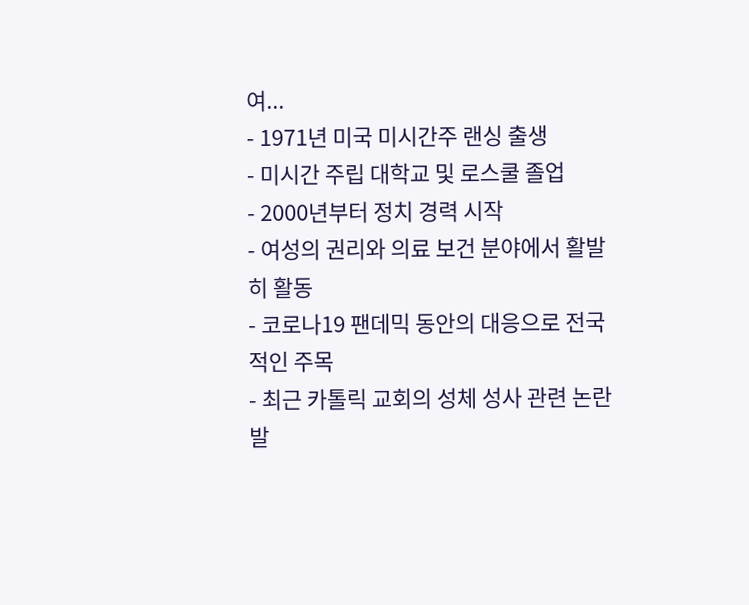여...
- 1971년 미국 미시간주 랜싱 출생
- 미시간 주립 대학교 및 로스쿨 졸업
- 2000년부터 정치 경력 시작
- 여성의 권리와 의료 보건 분야에서 활발히 활동
- 코로나19 팬데믹 동안의 대응으로 전국적인 주목
- 최근 카톨릭 교회의 성체 성사 관련 논란 발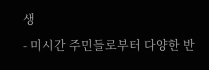생
- 미시간 주민들로부터 다양한 반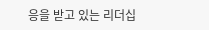응을 받고 있는 리더십